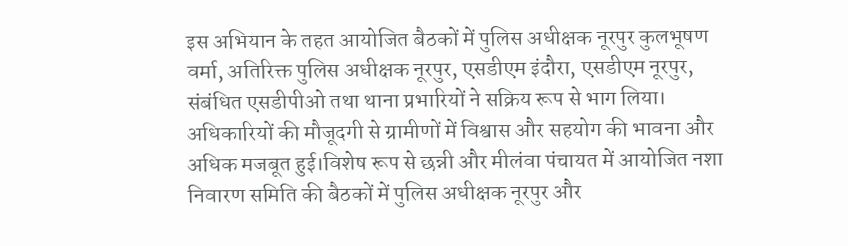इस अभियान के तहत आयोजित बैठकों में पुलिस अधीक्षक नूरपुर कुलभूषण वर्मा, अतिरिक्त पुलिस अधीक्षक नूरपुर, एसडीएम इंदौरा, एसडीएम नूरपुर, संबंधित एसडीपीओ तथा थाना प्रभारियों ने सक्रिय रूप से भाग लिया। अधिकारियों की मौजूदगी से ग्रामीणों में विश्वास और सहयोग की भावना और अधिक मजबूत हुई।विशेष रूप से छन्नी और मीलंवा पंचायत में आयोजित नशा निवारण समिति की बैठकों में पुलिस अधीक्षक नूरपुर और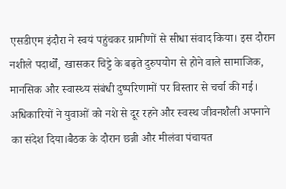एसडीएम इंदौरा ने स्वयं पहुंचकर ग्रामीणों से सीधा संवाद किया। इस दौरान नशीले पदार्थों, खासकर चिट्टे के बढ़ते दुरुपयोग से होने वाले सामाजिक, मानसिक और स्वास्थ्य संबंधी दुष्परिणामों पर विस्तार से चर्चा की गई। अधिकारियों ने युवाओं को नशे से दूर रहने और स्वस्थ जीवनशैली अपनाने का संदेश दिया।बैठक के दौरान छन्नी और मीलंवा पंचायत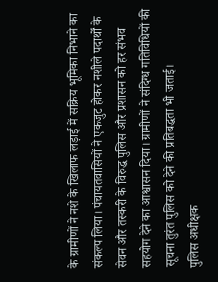के ग्रामीणों ने नशे के खिलाफ लड़ाई में सक्रिय भूमिका निभाने का संकल्प लिया। पंचायतवासियों ने एकजुट होकर नशीले पदार्थों के सेवन और तस्करी के विरुद्ध पुलिस और प्रशासन को हर संभव सहयोग देने का आश्वासन दिया। ग्रामीणों ने संदिग्ध गतिविधियों की सूचना तुरंत पुलिस को देने की प्रतिबद्धता भी जताई।
पुलिस अधीक्षक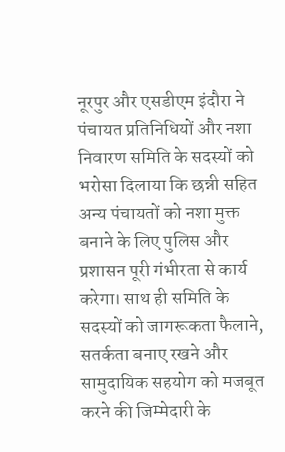नूरपुर और एसडीएम इंदौरा ने पंचायत प्रतिनिधियों और नशा निवारण समिति के सदस्यों को भरोसा दिलाया कि छन्नी सहित अन्य पंचायतों को नशा मुक्त बनाने के लिए पुलिस और प्रशासन पूरी गंभीरता से कार्य करेगा। साथ ही समिति के सदस्यों को जागरूकता फैलाने, सतर्कता बनाए रखने और सामुदायिक सहयोग को मजबूत करने की जिम्मेदारी के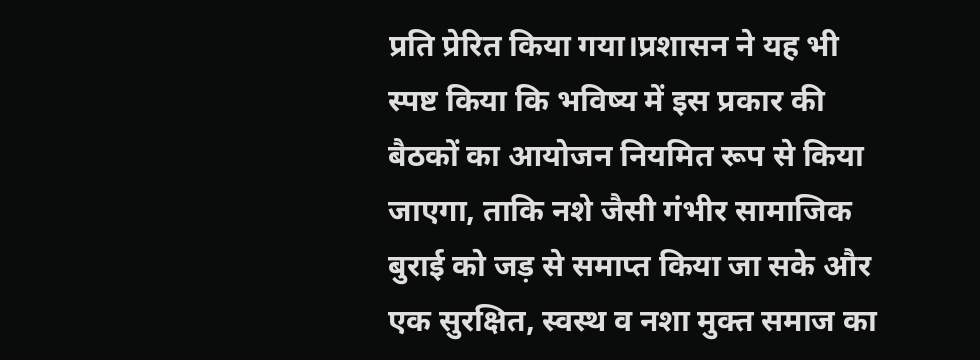प्रति प्रेरित किया गया।प्रशासन ने यह भी स्पष्ट किया कि भविष्य में इस प्रकार की बैठकों का आयोजन नियमित रूप से किया जाएगा, ताकि नशे जैसी गंभीर सामाजिक बुराई को जड़ से समाप्त किया जा सके और एक सुरक्षित, स्वस्थ व नशा मुक्त समाज का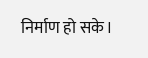निर्माण हो सके।